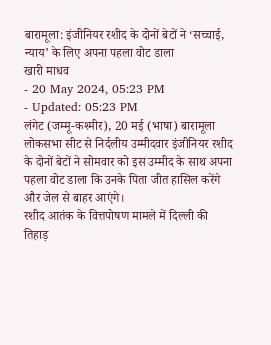बारामूला: इंजीनियर रशीद के दोनों बेटों ने ‘सच्चाई, न्याय’ के लिए अपना पहला वोट डाला
खारी माधव
- 20 May 2024, 05:23 PM
- Updated: 05:23 PM
लंगेट (जम्मू-कश्मीर), 20 मई (भाषा) बारामूला लोकसभा सीट से निर्दलीय उम्मीदवार इंजीनियर रशीद के दोनों बेटों ने सोमवार को इस उम्मीद के साथ अपना पहला वोट डाला कि उनके पिता जीत हासिल करेंगे और जेल से बाहर आएंगे।
रशीद आतंक के वित्तपोषण मामले में दिल्ली की तिहाड़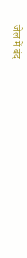जेल में बंद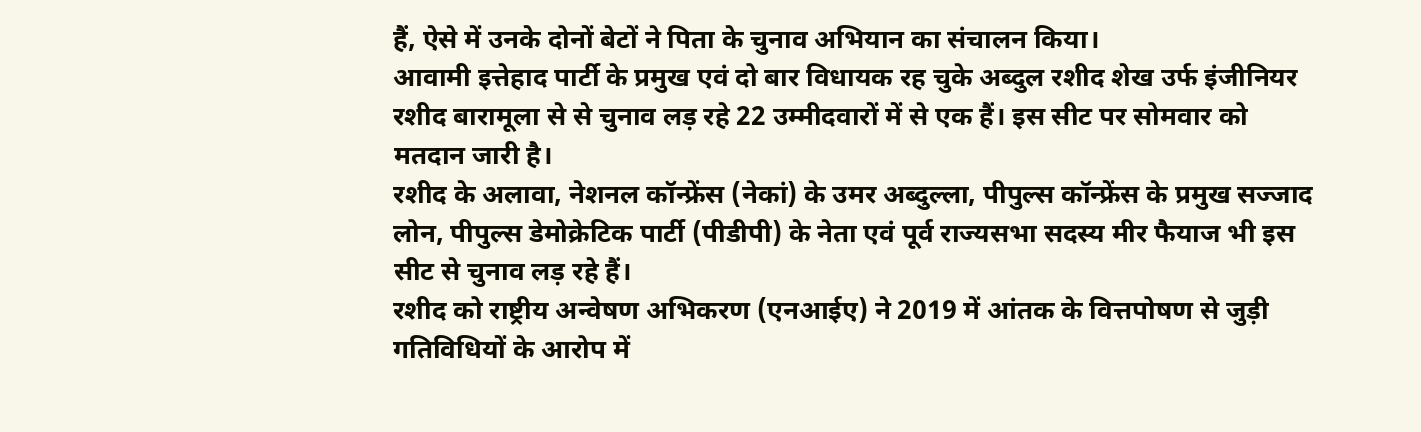हैं, ऐसे में उनके दोनों बेटों ने पिता के चुनाव अभियान का संचालन किया।
आवामी इत्तेहाद पार्टी के प्रमुख एवं दो बार विधायक रह चुके अब्दुल रशीद शेख उर्फ इंजीनियर रशीद बारामूला से से चुनाव लड़ रहे 22 उम्मीदवारों में से एक हैं। इस सीट पर सोमवार को मतदान जारी है।
रशीद के अलावा, नेशनल कॉन्फ्रेंस (नेकां) के उमर अब्दुल्ला, पीपुल्स कॉन्फ्रेंस के प्रमुख सज्जाद लोन, पीपुल्स डेमोक्रेटिक पार्टी (पीडीपी) के नेता एवं पूर्व राज्यसभा सदस्य मीर फैयाज भी इस सीट से चुनाव लड़ रहे हैं।
रशीद को राष्ट्रीय अन्वेषण अभिकरण (एनआईए) ने 2019 में आंतक के वित्तपोषण से जुड़ी गतिविधियों के आरोप में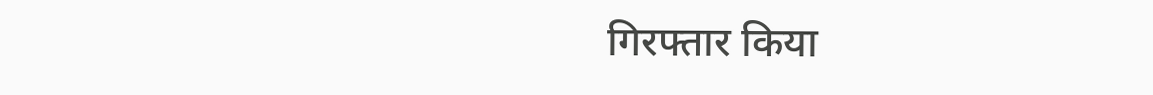गिरफ्तार किया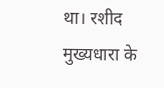था। रशीद मुख्यधारा के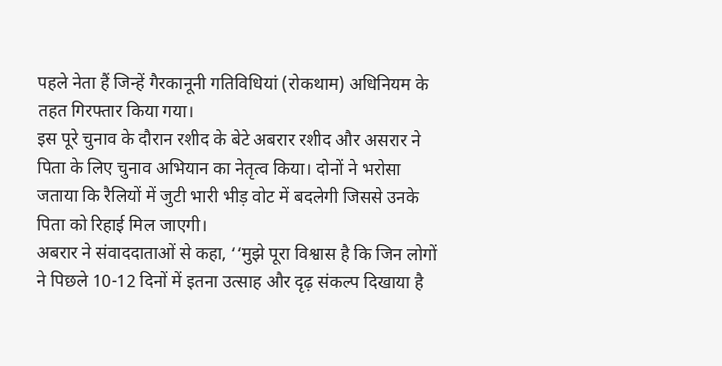पहले नेता हैं जिन्हें गैरकानूनी गतिविधियां (रोकथाम) अधिनियम के तहत गिरफ्तार किया गया।
इस पूरे चुनाव के दौरान रशीद के बेटे अबरार रशीद और असरार ने पिता के लिए चुनाव अभियान का नेतृत्व किया। दोनों ने भरोसा जताया कि रैलियों में जुटी भारी भीड़ वोट में बदलेगी जिससे उनके पिता को रिहाई मिल जाएगी।
अबरार ने संवाददाताओं से कहा, ‘‘मुझे पूरा विश्वास है कि जिन लोगों ने पिछले 10-12 दिनों में इतना उत्साह और दृढ़ संकल्प दिखाया है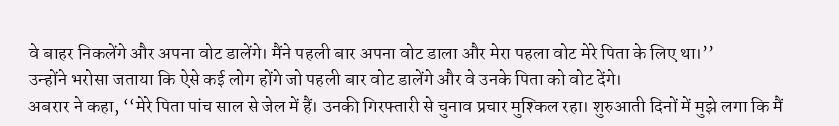वे बाहर निकलेंगे और अपना वोट डालेंगे। मैंने पहली बार अपना वोट डाला और मेरा पहला वोट मेरे पिता के लिए था।’’
उन्होंने भरोसा जताया कि ऐसे कई लोग होंगे जो पहली बार वोट डालेंगे और वे उनके पिता को वोट देंगे।
अबरार ने कहा, ‘‘मेरे पिता पांच साल से जेल में हैं। उनकी गिरफ्तारी से चुनाव प्रचार मुश्किल रहा। शुरुआती दिनों में मुझे लगा कि मैं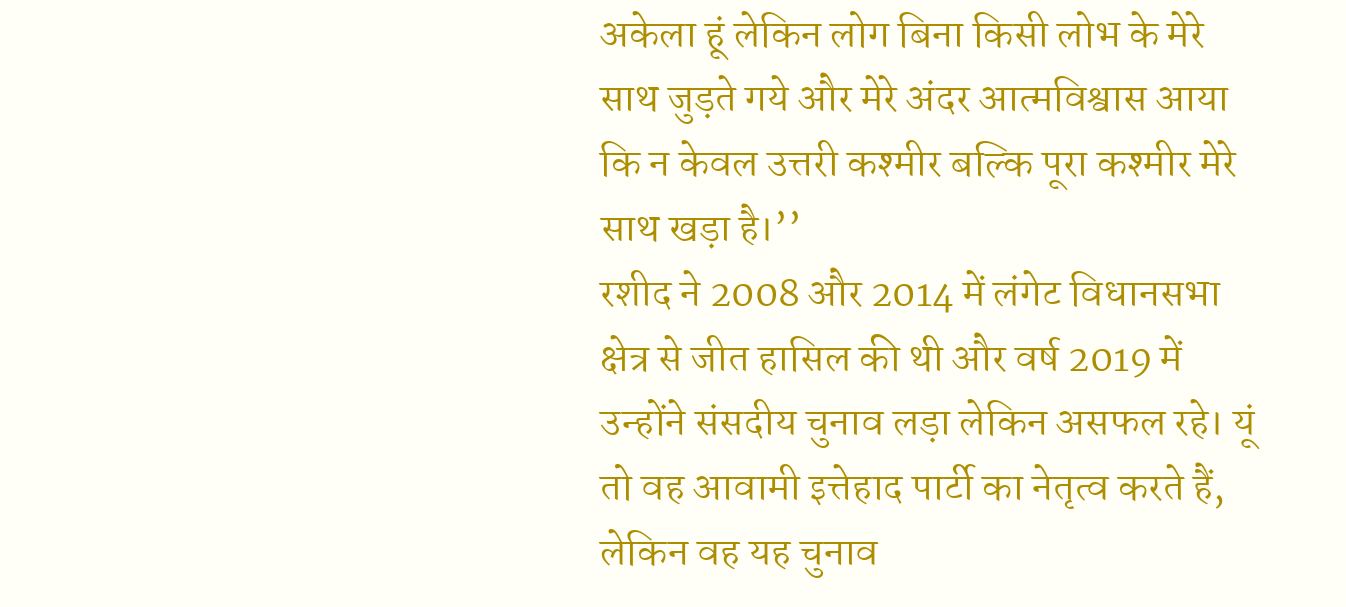अकेला हूं लेकिन लोग बिना किसी लोभ के मेरे साथ जुड़ते गये और मेरे अंदर आत्मविश्वास आया कि न केवल उत्तरी कश्मीर बल्कि पूरा कश्मीर मेरे साथ खड़ा है।’’
रशीद ने 2008 और 2014 में लंगेट विधानसभा क्षेत्र से जीत हासिल की थी और वर्ष 2019 में उन्होंने संसदीय चुनाव लड़ा लेकिन असफल रहे। यूं तो वह आवामी इत्तेहाद पार्टी का नेतृत्व करते हैं, लेकिन वह यह चुनाव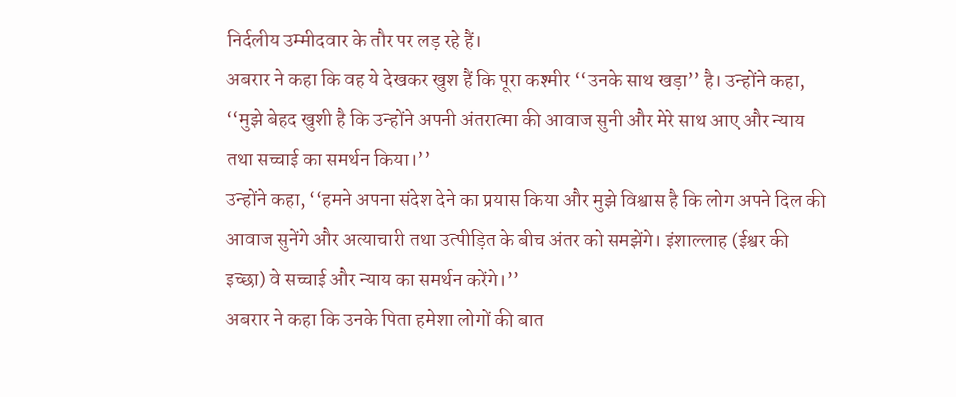निर्दलीय उम्मीदवार के तौर पर लड़ रहे हैं।
अबरार ने कहा कि वह ये देखकर खुश हैं कि पूरा कश्मीर ‘‘उनके साथ खड़ा’’ है। उन्होंने कहा, ‘‘मुझे बेहद खुशी है कि उन्होंने अपनी अंतरात्मा की आवाज सुनी और मेरे साथ आए और न्याय तथा सच्चाई का समर्थन किया।’’
उन्होंने कहा, ‘‘हमने अपना संदेश देने का प्रयास किया और मुझे विश्वास है कि लोग अपने दिल की आवाज सुनेंगे और अत्याचारी तथा उत्पीड़ित के बीच अंतर को समझेंगे। इंशाल्लाह (ईश्वर की इच्छा) वे सच्चाई और न्याय का समर्थन करेंगे।’’
अबरार ने कहा कि उनके पिता हमेशा लोगों की बात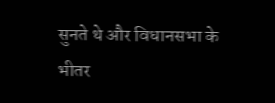सुनते थे और विधानसभा के भीतर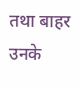तथा बाहर उनके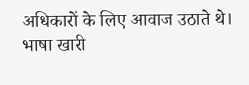अधिकारों के लिए आवाज उठाते थे।
भाषा खारी